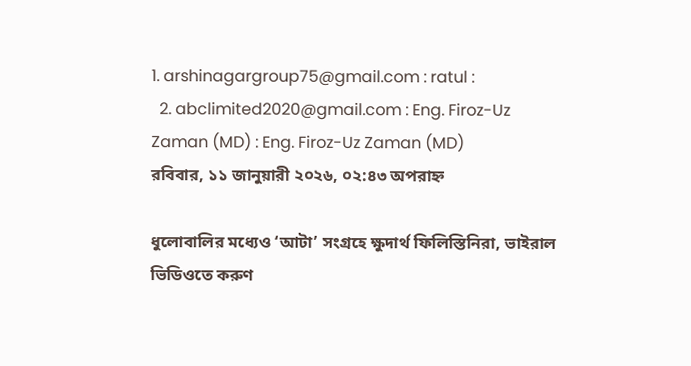1. arshinagargroup75@gmail.com : ratul :
  2. abclimited2020@gmail.com : Eng. Firoz-Uz Zaman (MD) : Eng. Firoz-Uz Zaman (MD)
রবিবার, ১১ জানুয়ারী ২০২৬, ০২:৪৩ অপরাহ্ন

ধুলোবালির মধ্যেও ‘আটা’ সংগ্রহে ক্ষুদার্থ ফিলিস্তিনিরা, ভাইরাল ভিডিওতে করুণ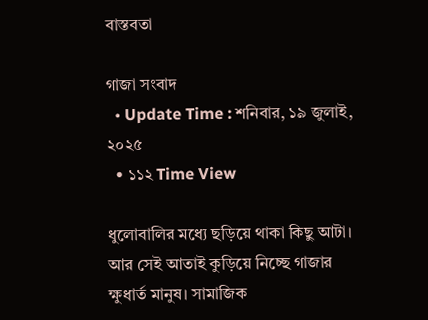বাস্তবতা

গাজা সংবাদ
  • Update Time : শনিবার, ১৯ জুলাই, ২০২৫
  • ১১২ Time View

ধুলোবালির মধ্যে ছড়িয়ে থাকা কিছু আটা। আর সেই আতাই কুড়িয়ে নিচ্ছে গাজার ক্ষুধার্ত মানুষ। সামাজিক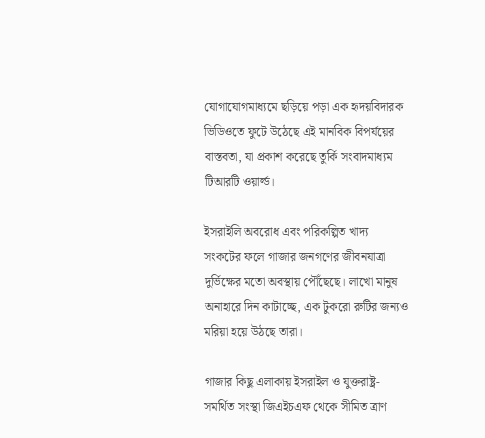যোগাযোগমাধ্যমে ছড়িয়ে পড়া এক হৃদয়বিদারক ভিডিওতে ফুটে উঠেছে এই মানবিক বিপর্যয়ের বাস্তবতা, যা প্রকাশ করেছে তুর্কি সংবাদমাধ্যম টিআরটি ওয়ার্ল্ড।

ইসরাইলি অবরোধ এবং পরিকল্পিত খাদ্য সংকটের ফলে গাজার জনগণের জীবনযাত্রা দুর্ভিক্ষের মতো অবস্থায় পৌঁছেছে। লাখো মানুষ অনাহারে দিন কাটাচ্ছে, এক টুকরো রুটির জন্যও মরিয়া হয়ে উঠছে তারা।

গাজার কিছু এলাকায় ইসরাইল ও যুক্তরাষ্ট্র-সমর্থিত সংস্থা জিএইচএফ থেকে সীমিত ত্রাণ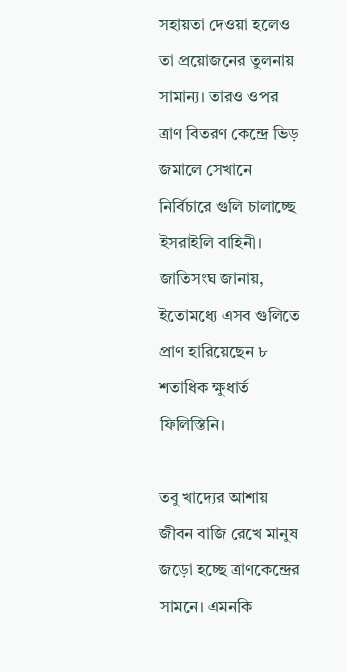সহায়তা দেওয়া হলেও তা প্রয়োজনের তুলনায় সামান্য। তারও ওপর ত্রাণ বিতরণ কেন্দ্রে ভিড় জমালে সেখানে নির্বিচারে গুলি চালাচ্ছে ইসরাইলি বাহিনী। জাতিসংঘ জানায়, ইতোমধ্যে এসব গুলিতে প্রাণ হারিয়েছেন ৮ শতাধিক ক্ষুধার্ত ফিলিস্তিনি।

তবু খাদ্যের আশায় জীবন বাজি রেখে মানুষ জড়ো হচ্ছে ত্রাণকেন্দ্রের সামনে। এমনকি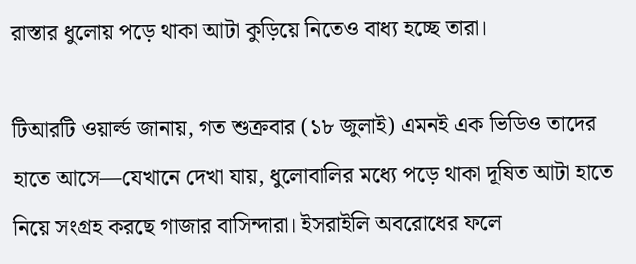রাস্তার ধুলোয় পড়ে থাকা আটা কুড়িয়ে নিতেও বাধ্য হচ্ছে তারা।

টিআরটি ওয়ার্ল্ড জানায়, গত শুক্রবার (১৮ জুলাই) এমনই এক ভিডিও তাদের হাতে আসে—যেখানে দেখা যায়, ধুলোবালির মধ্যে পড়ে থাকা দূষিত আটা হাতে নিয়ে সংগ্রহ করছে গাজার বাসিন্দারা। ইসরাইলি অবরোধের ফলে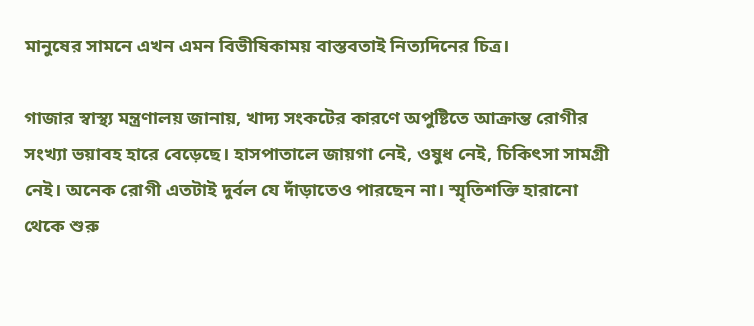মানুষের সামনে এখন এমন বিভীষিকাময় বাস্তবতাই নিত্যদিনের চিত্র।

গাজার স্বাস্থ্য মন্ত্রণালয় জানায়, খাদ্য সংকটের কারণে অপুষ্টিতে আক্রান্ত রোগীর সংখ্যা ভয়াবহ হারে বেড়েছে। হাসপাতালে জায়গা নেই, ওষুধ নেই, চিকিৎসা সামগ্রী নেই। অনেক রোগী এতটাই দুর্বল যে দাঁড়াতেও পারছেন না। স্মৃতিশক্তি হারানো থেকে শুরু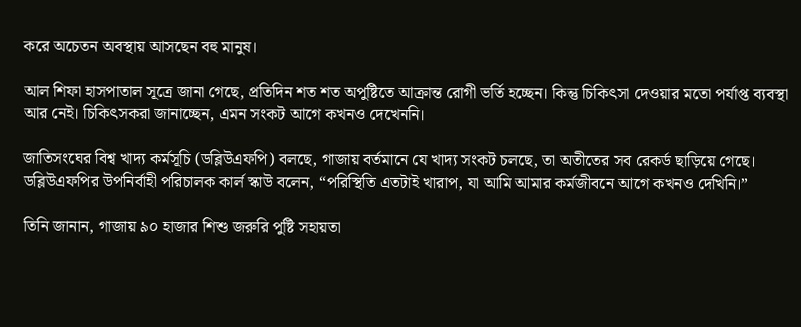করে অচেতন অবস্থায় আসছেন বহু মানুষ।

আল শিফা হাসপাতাল সূত্রে জানা গেছে, প্রতিদিন শত শত অপুষ্টিতে আক্রান্ত রোগী ভর্তি হচ্ছেন। কিন্তু চিকিৎসা দেওয়ার মতো পর্যাপ্ত ব্যবস্থা আর নেই। চিকিৎসকরা জানাচ্ছেন, এমন সংকট আগে কখনও দেখেননি।

জাতিসংঘের বিশ্ব খাদ্য কর্মসূচি (ডব্লিউএফপি) বলছে, গাজায় বর্তমানে যে খাদ্য সংকট চলছে, তা অতীতের সব রেকর্ড ছাড়িয়ে গেছে। ডব্লিউএফপির উপনির্বাহী পরিচালক কার্ল স্কাউ বলেন, “পরিস্থিতি এতটাই খারাপ, যা আমি আমার কর্মজীবনে আগে কখনও দেখিনি।”

তিনি জানান, গাজায় ৯০ হাজার শিশু জরুরি পুষ্টি সহায়তা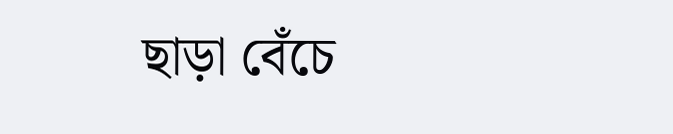ছাড়া বেঁচে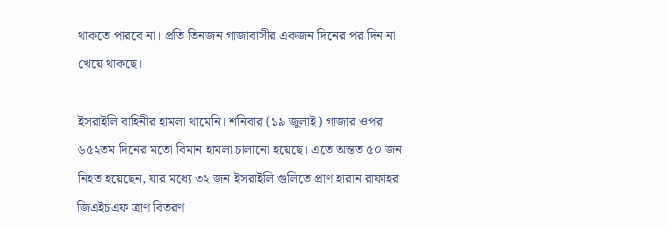থাকতে পারবে না। প্রতি তিনজন গাজাবাসীর একজন দিনের পর দিন না খেয়ে থাকছে।

ইসরাইলি বাহিনীর হামলা থামেনি। শনিবার (১৯ জুলাই) গাজার ওপর ৬৫২তম দিনের মতো বিমান হামলা চালানো হয়েছে। এতে অন্তত ৫০ জন নিহত হয়েছেন, যার মধ্যে ৩২ জন ইসরাইলি গুলিতে প্রাণ হারান রাফাহর জিএইচএফ ত্রাণ বিতরণ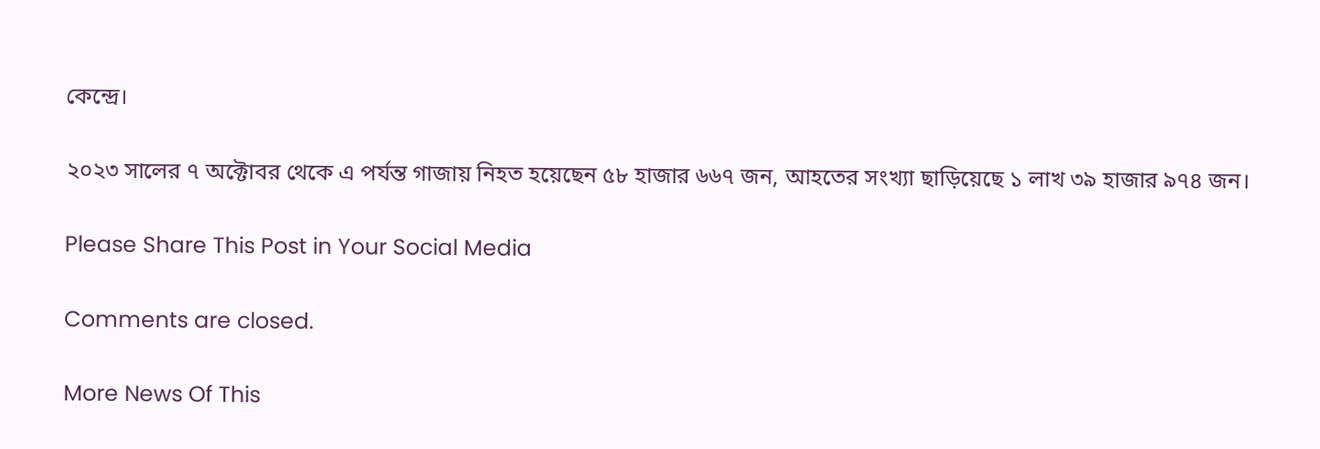কেন্দ্রে।

২০২৩ সালের ৭ অক্টোবর থেকে এ পর্যন্ত গাজায় নিহত হয়েছেন ৫৮ হাজার ৬৬৭ জন, আহতের সংখ্যা ছাড়িয়েছে ১ লাখ ৩৯ হাজার ৯৭৪ জন।

Please Share This Post in Your Social Media

Comments are closed.

More News Of This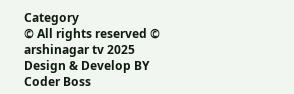Category
© All rights reserved © arshinagar tv 2025
Design & Develop BY Coder Boss